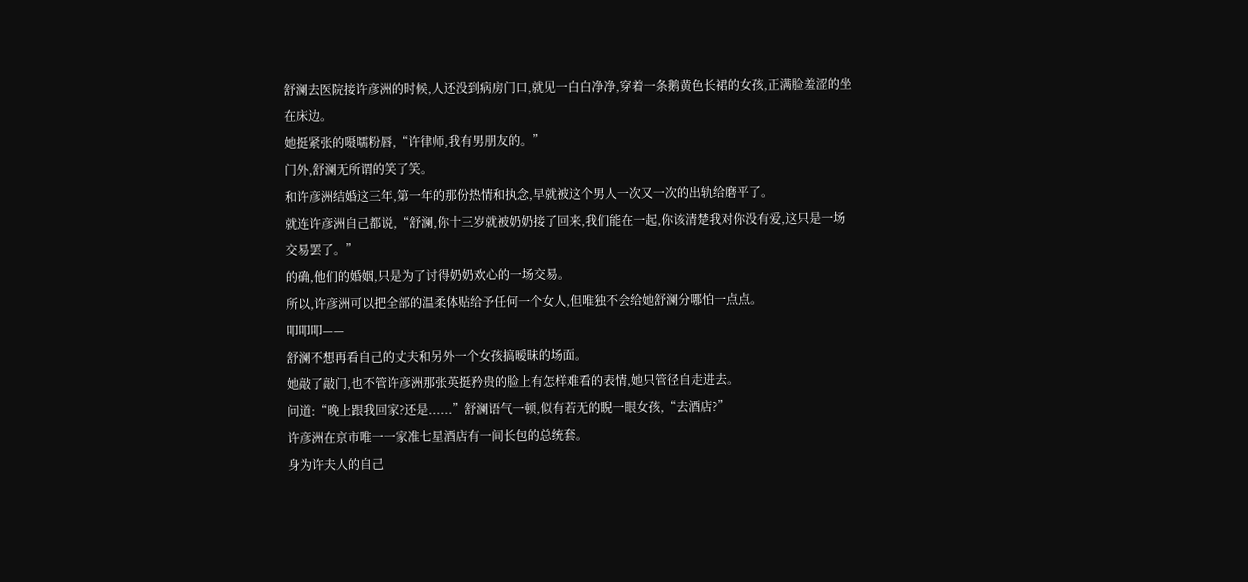舒澜去医院接许彦洲的时候,人还没到病房门口,就见一白白净净,穿着一条鹅黄色长裙的女孩,正满脸羞涩的坐在床边。
她挺紧张的嗫嚅粉唇,“许律师,我有男朋友的。”
门外,舒澜无所谓的笑了笑。
和许彦洲结婚这三年,第一年的那份热情和执念,早就被这个男人一次又一次的出轨给磨平了。
就连许彦洲自己都说,“舒澜,你十三岁就被奶奶接了回来,我们能在一起,你该清楚我对你没有爱,这只是一场交易罢了。”
的确,他们的婚姻,只是为了讨得奶奶欢心的一场交易。
所以,许彦洲可以把全部的温柔体贴给予任何一个女人,但唯独不会给她舒澜分哪怕一点点。
叩叩叩——
舒澜不想再看自己的丈夫和另外一个女孩搞暧昧的场面。
她敲了敲门,也不管许彦洲那张英挺矜贵的脸上有怎样难看的表情,她只管径自走进去。
问道:“晚上跟我回家?还是......”舒澜语气一顿,似有若无的睨一眼女孩,“去酒店?”
许彦洲在京市唯一一家准七星酒店有一间长包的总统套。
身为许夫人的自己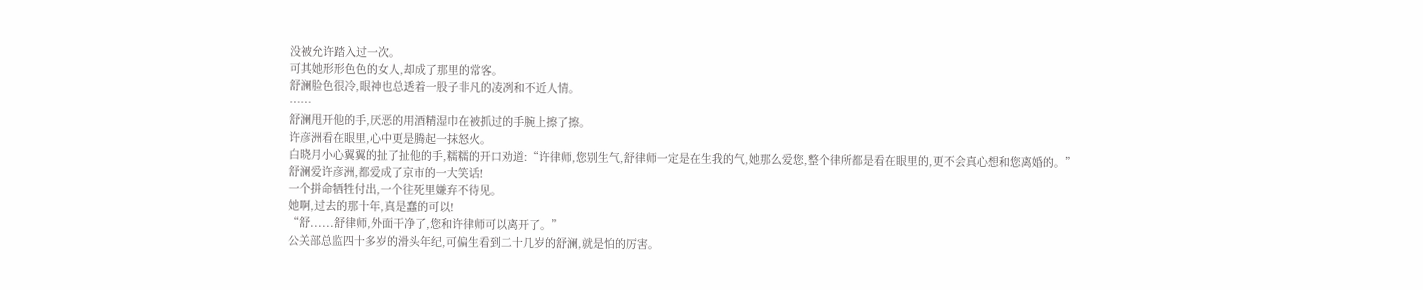没被允许踏入过一次。
可其她形形色色的女人,却成了那里的常客。
舒澜脸色很冷,眼神也总透着一股子非凡的凌冽和不近人情。
……
舒澜甩开他的手,厌恶的用酒精湿巾在被抓过的手腕上擦了擦。
许彦洲看在眼里,心中更是腾起一抹怒火。
白晓月小心翼翼的扯了扯他的手,糯糯的开口劝道:“许律师,您别生气,舒律师一定是在生我的气,她那么爱您,整个律所都是看在眼里的,更不会真心想和您离婚的。”
舒澜爱许彦洲,都爱成了京市的一大笑话!
一个拼命牺牲付出,一个往死里嫌弃不待见。
她啊,过去的那十年,真是蠢的可以!
“舒......舒律师,外面干净了,您和许律师可以离开了。”
公关部总监四十多岁的滑头年纪,可偏生看到二十几岁的舒澜,就是怕的厉害。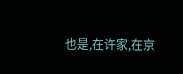也是,在许家,在京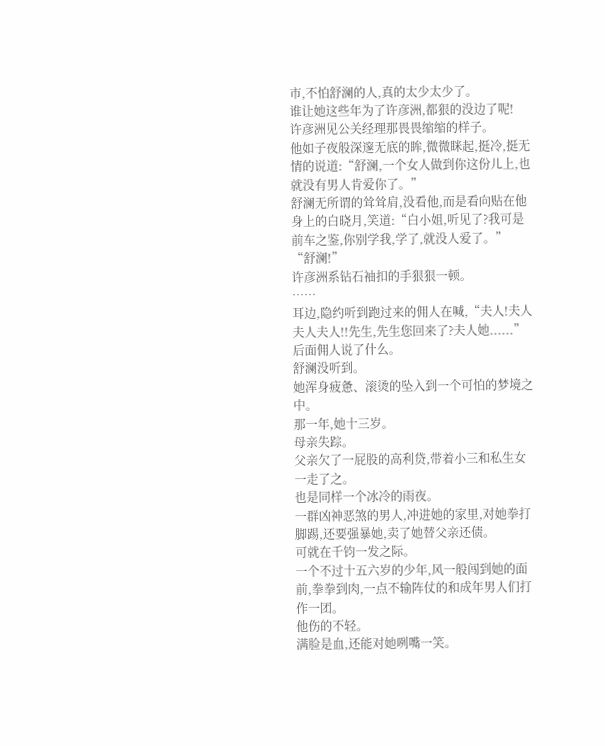市,不怕舒澜的人,真的太少太少了。
谁让她这些年为了许彦洲,都狠的没边了呢!
许彦洲见公关经理那畏畏缩缩的样子。
他如子夜般深邃无底的眸,微微眯起,挺冷,挺无情的说道:“舒澜,一个女人做到你这份儿上,也就没有男人肯爱你了。”
舒澜无所谓的耸耸肩,没看他,而是看向贴在他身上的白晓月,笑道:“白小姐,听见了?我可是前车之鉴,你别学我,学了,就没人爱了。”
“舒澜!”
许彦洲系钻石袖扣的手狠狠一顿。
……
耳边,隐约听到跑过来的佣人在喊,“夫人!夫人夫人夫人!!先生,先生您回来了?夫人她......”
后面佣人说了什么。
舒澜没听到。
她浑身疲惫、滚烫的坠入到一个可怕的梦境之中。
那一年,她十三岁。
母亲失踪。
父亲欠了一屁股的高利贷,带着小三和私生女一走了之。
也是同样一个冰冷的雨夜。
一群凶神恶煞的男人,冲进她的家里,对她拳打脚踢,还要强暴她,卖了她替父亲还债。
可就在千钧一发之际。
一个不过十五六岁的少年,风一般闯到她的面前,拳拳到肉,一点不输阵仗的和成年男人们打作一团。
他伤的不轻。
满脸是血,还能对她咧嘴一笑。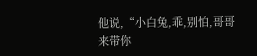他说,“小白兔,乖,别怕,哥哥来带你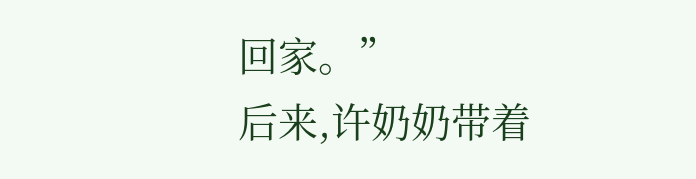回家。”
后来,许奶奶带着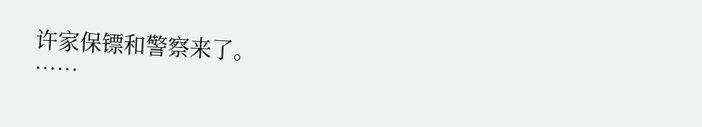许家保镖和警察来了。
……